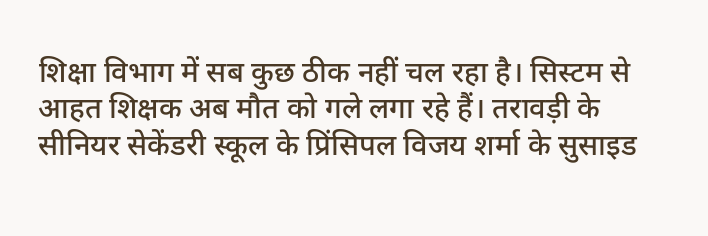शिक्षा विभाग में सब कुछ ठीक नहीं चल रहा है। सिस्टम से आहत शिक्षक अब मौत को गले लगा रहे हैं। तरावड़ी के सीनियर सेकेंडरी स्कूल के प्रिंसिपल विजय शर्मा के सुसाइड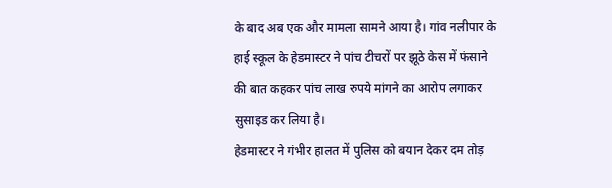के बाद अब एक और मामला सामने आया है। गांव नलीपार के हाई स्कूल के हेडमास्टर ने पांच टीचरों पर झूठे केस में फंसाने की बात कहकर पांच लाख रुपये मांगने का आरोप लगाकर सुसाइड कर लिया है।
हेडमास्टर ने गंभीर हालत में पुलिस को बयान देकर दम तोड़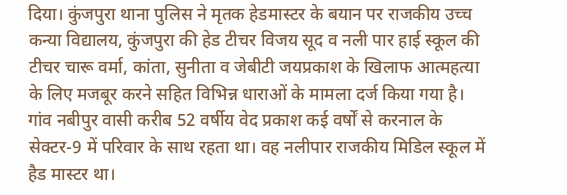दिया। कुंजपुरा थाना पुलिस ने मृतक हेडमास्टर के बयान पर राजकीय उच्च कन्या विद्यालय, कुंजपुरा की हेड टीचर विजय सूद व नली पार हाई स्कूल की टीचर चारू वर्मा, कांता, सुनीता व जेबीटी जयप्रकाश के खिलाफ आत्महत्या के लिए मजबूर करने सहित विभिन्न धाराओं के मामला दर्ज किया गया है।
गांव नबीपुर वासी करीब 52 वर्षीय वेद प्रकाश कई वर्षों से करनाल के सेक्टर-9 में परिवार के साथ रहता था। वह नलीपार राजकीय मिडिल स्कूल में हैड मास्टर था।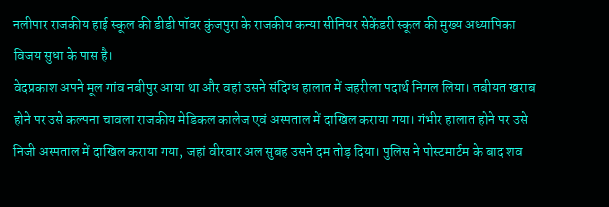नलीपार राजकीय हाई स्कूल की डीडी पॉवर कुंजपुरा के राजकीय कन्या सीनियर सेकेंडरी स्कूल की मुख्य अध्यापिका विजय सुधा के पास है।
वेदप्रकाश अपने मूल गांव नबीपुर आया था और वहां उसने संदिग्ध हालात में जहरीला पदार्थ निगल लिया। तबीयत खराब होने पर उसे कल्पना चावला राजकीय मेडिकल कालेज एवं अस्पताल में दाखिल कराया गया। गंभीर हालात होने पर उसे निजी अस्पताल में दाखिल कराया गया, जहां वीरवार अल सुबह उसने दम तोड़ दिया। पुलिस ने पोस्टमार्टम के बाद शव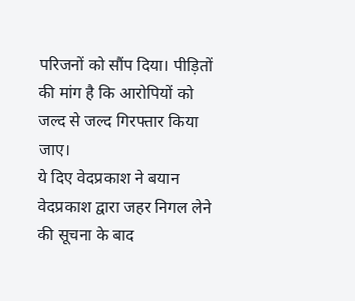परिजनों को सौंप दिया। पीड़ितों की मांग है कि आरोपियों को जल्द से जल्द गिरफ्तार किया जाए।
ये दिए वेदप्रकाश ने बयान
वेदप्रकाश द्वारा जहर निगल लेने की सूचना के बाद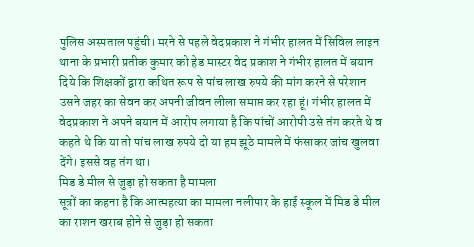पुलिस अस्पताल पहुंची। मरने से पहले वेदप्रकाश ने गंभीर हालत में सिविल लाइन थाना के प्रभारी प्रतीक कुमार को हेड मास्टर वेद प्रकाश ने गंभीर हालत में बयान दिये कि शिक्षकों द्वारा कथित रूप से पांच लाख रुपये की मांग करने से परेशान उसने जहर का सेवन कर अपनी जीवन लीला समाप्त कर रहा हूं। गंभीर हालत में वेदप्रकाश ने अपने बयान में आरोप लगाया है कि पांचों आरोपी उसे तंग करते थे व कहते थे कि या तो पांच लाख रुपये दो या हम झूठे मामले में फंसाकर जांच खुलवा देंगे। इससे वह तंग था।
मिड डे मील से जुड़ा हो सकता है मामला
सूत्रों का कहना है कि आत्महत्या का मामला नलीपार के हाई स्कूल में मिड डे मील का राशन खराब होने से जुड़ा हो सकता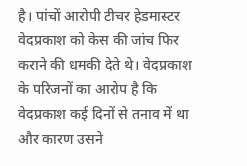है। पांचों आरोपी टीचर हेडमास्टर वेदप्रकाश को केस की जांच फिर कराने की धमकी देते थे। वेदप्रकाश के परिजनों का आरोप है कि वेदप्रकाश कई दिनों से तनाव में था और कारण उसने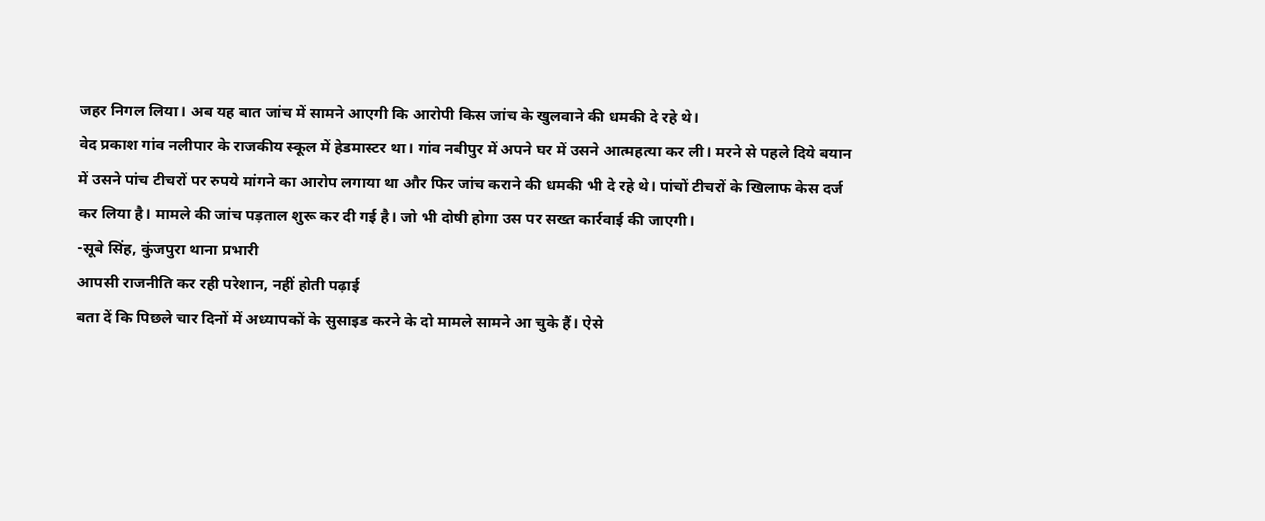जहर निगल लिया। अब यह बात जांच में सामने आएगी कि आरोपी किस जांच के खुलवाने की धमकी दे रहे थे।
वेद प्रकाश गांव नलीपार के राजकीय स्कूल में हेडमास्टर था। गांव नबीपुर में अपने घर में उसने आत्महत्या कर ली। मरने से पहले दिये बयान में उसने पांच टीचरों पर रुपये मांगने का आरोप लगाया था और फिर जांच कराने की धमकी भी दे रहे थे। पांचों टीचरों के खिलाफ केस दर्ज कर लिया है। मामले की जांच पड़ताल शुरू कर दी गई है। जो भी दोषी होगा उस पर सख्त कार्रवाई की जाएगी।
-सूबे सिंह, कुंजपुरा थाना प्रभारी
आपसी राजनीति कर रही परेशान, नहीं होती पढ़ाई
बता दें कि पिछले चार दिनों में अध्यापकों के सुसाइड करने के दो मामले सामने आ चुके हैं। ऐसे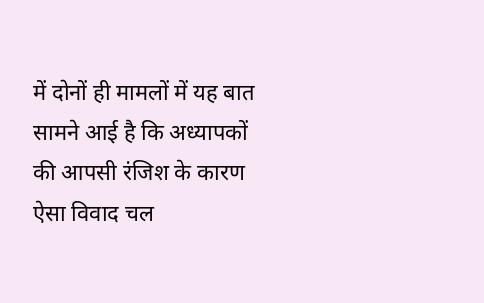में दोनों ही मामलों में यह बात सामने आई है कि अध्यापकों की आपसी रंजिश के कारण ऐसा विवाद चल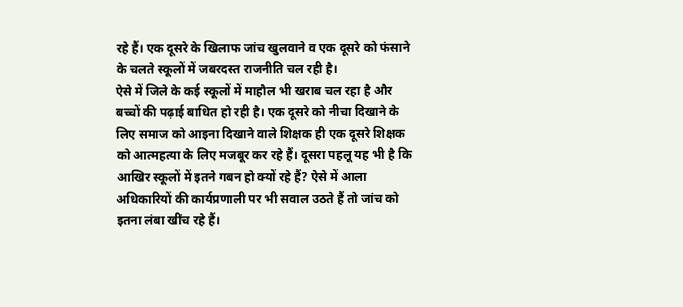रहे हैं। एक दूसरे के खिलाफ जांच खुलवाने व एक दूसरे को फंसाने के चलते स्कूलों में जबरदस्त राजनीति चल रही है।
ऐसे में जिले के कई स्कूलों में माहौल भी खराब चल रहा है और बच्चों की पढ़ाई बाधित हो रही है। एक दूसरे को नीचा दिखाने के लिए समाज को आइना दिखाने वाले शिक्षक ही एक दूसरे शिक्षक को आत्महत्या के लिए मजबूर कर रहे हैं। दूसरा पहलू यह भी है कि आखिर स्कूलों में इतने गबन हो क्यों रहे हैं? ऐसे में आला अधिकारियों की कार्यप्रणाली पर भी सवाल उठते हैं तो जांच को इतना लंबा खींच रहे हैं।